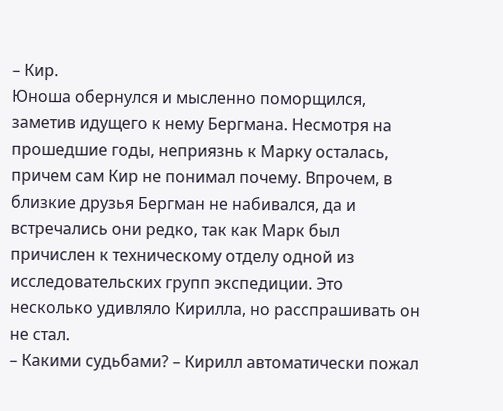– Кир.
Юноша обернулся и мысленно поморщился, заметив идущего к нему Бергмана. Несмотря на прошедшие годы, неприязнь к Марку осталась, причем сам Кир не понимал почему. Впрочем, в близкие друзья Бергман не набивался, да и встречались они редко, так как Марк был причислен к техническому отделу одной из исследовательских групп экспедиции. Это несколько удивляло Кирилла, но расспрашивать он не стал.
– Какими судьбами? – Кирилл автоматически пожал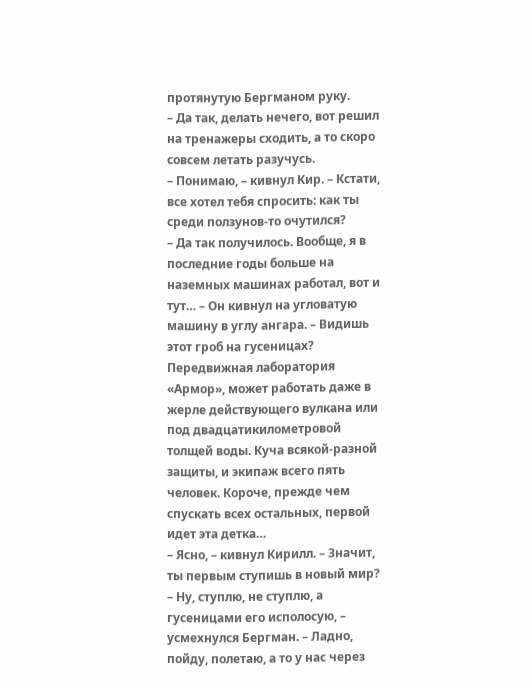протянутую Бергманом руку.
– Да так, делать нечего, вот решил на тренажеры сходить, а то скоро совсем летать разучусь.
– Понимаю, – кивнул Кир. – Кстати, все хотел тебя спросить: как ты среди ползунов-то очутился?
– Да так получилось. Вообще, я в последние годы больше на наземных машинах работал, вот и тут… – Он кивнул на угловатую машину в углу ангара. – Видишь этот гроб на гусеницах? Передвижная лаборатория «Армор», может работать даже в жерле действующего вулкана или под двадцатикилометровой толщей воды. Куча всякой-разной защиты, и экипаж всего пять человек. Короче, прежде чем спускать всех остальных, первой идет эта детка…
– Ясно, – кивнул Кирилл. – Значит, ты первым ступишь в новый мир?
– Ну, ступлю, не ступлю, а гусеницами его исполосую, – усмехнулся Бергман. – Ладно, пойду, полетаю, а то у нас через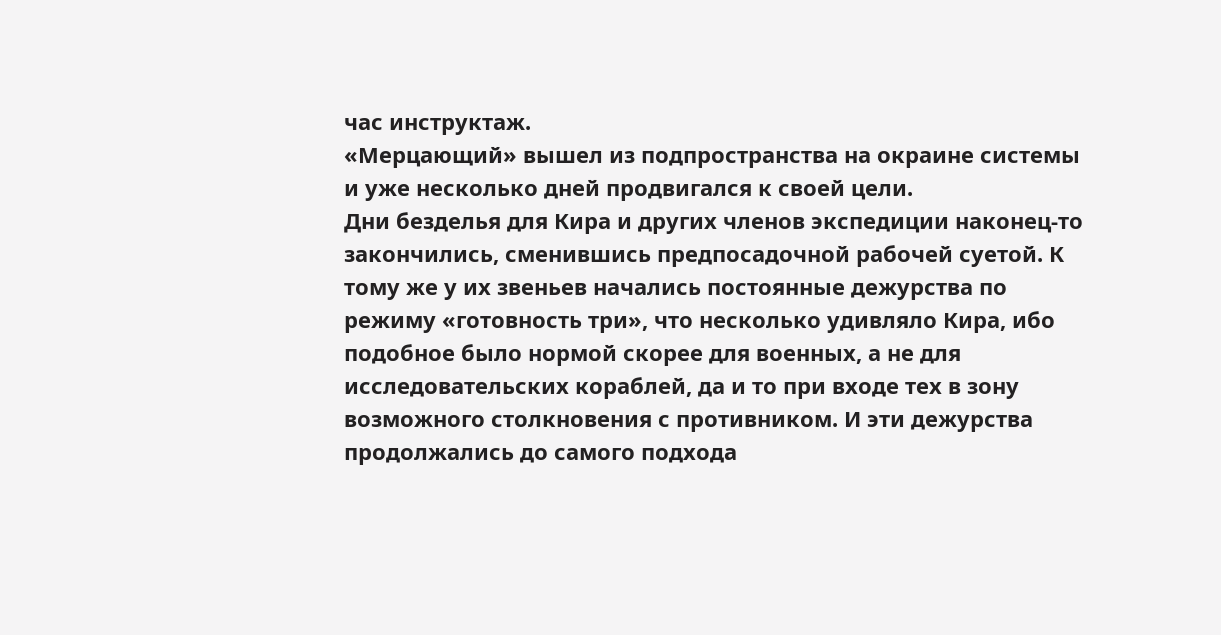час инструктаж.
«Мерцающий» вышел из подпространства на окраине системы и уже несколько дней продвигался к своей цели.
Дни безделья для Кира и других членов экспедиции наконец-то закончились, сменившись предпосадочной рабочей суетой. К тому же у их звеньев начались постоянные дежурства по режиму «готовность три», что несколько удивляло Кира, ибо подобное было нормой скорее для военных, а не для исследовательских кораблей, да и то при входе тех в зону возможного столкновения с противником. И эти дежурства продолжались до самого подхода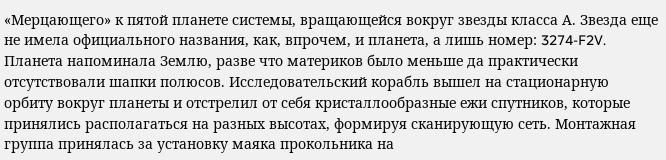«Мерцающего» к пятой планете системы, вращающейся вокруг звезды класса А. Звезда еще не имела официального названия, как, впрочем, и планета, а лишь номер: 3274-F2V.
Планета напоминала Землю, разве что материков было меньше да практически отсутствовали шапки полюсов. Исследовательский корабль вышел на стационарную орбиту вокруг планеты и отстрелил от себя кристаллообразные ежи спутников, которые принялись располагаться на разных высотах, формируя сканирующую сеть. Монтажная группа принялась за установку маяка прокольника на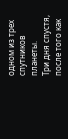одном из трех спутников планеты.
Три дня спустя, после того как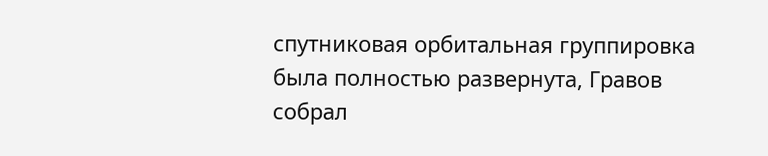спутниковая орбитальная группировка была полностью развернута, Гравов собрал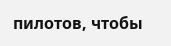пилотов, чтобы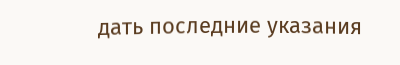дать последние указания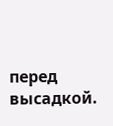перед высадкой.